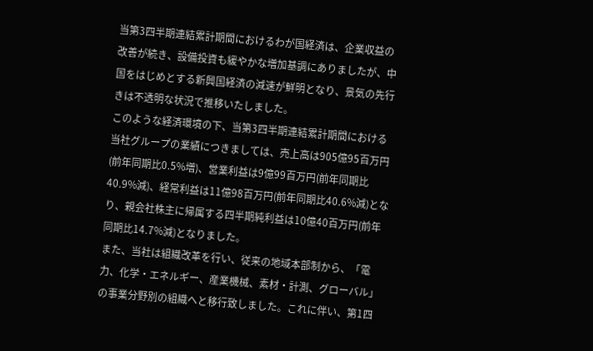当第3四半期連結累計期間におけるわが国経済は、企業収益の改善が続き、設備投資も緩やかな増加基調にありましたが、中国をはじめとする新興国経済の減速が鮮明となり、景気の先行きは不透明な状況で推移いたしました。
このような経済環境の下、当第3四半期連結累計期間における当社グループの業績につきましては、売上高は905億95百万円(前年同期比0.5%増)、営業利益は9億99百万円(前年同期比40.9%減)、経常利益は11億98百万円(前年同期比40.6%減)となり、親会社株主に帰属する四半期純利益は10億40百万円(前年同期比14.7%減)となりました。
また、当社は組織改革を行い、従来の地域本部制から、「電力、化学・エネルギー、産業機械、素材・計測、グローバル」の事業分野別の組織へと移行致しました。これに伴い、第1四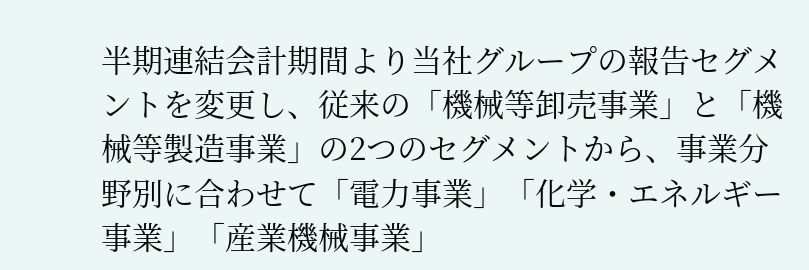半期連結会計期間より当社グループの報告セグメントを変更し、従来の「機械等卸売事業」と「機械等製造事業」の2つのセグメントから、事業分野別に合わせて「電力事業」「化学・エネルギー事業」「産業機械事業」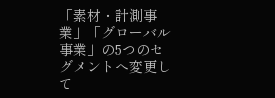「素材・計測事業」「グローバル事業」の5つのセグメントへ変更して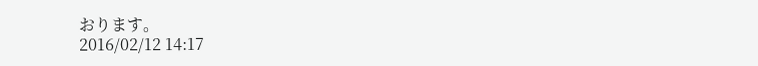おります。
2016/02/12 14:17